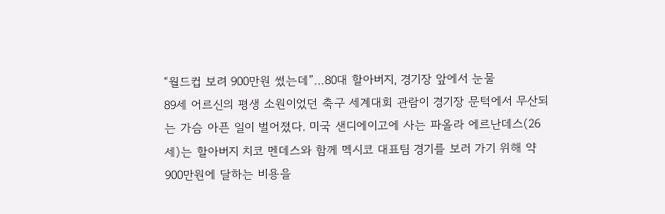“월드컵 보려 900만원 썼는데”…80대 할아버지, 경기장 앞에서 눈물
89세 어르신의 평생 소원이었던 축구 세계대회 관람이 경기장 문턱에서 무산되는 가슴 아픈 일이 벌어졌다. 미국 샌디에이고에 사는 파올라 에르난데스(26세)는 할아버지 치코 멘데스와 함께 멕시코 대표팀 경기를 보러 가기 위해 약 900만원에 달하는 비용을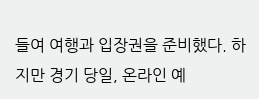들여 여행과 입장권을 준비했다. 하지만 경기 당일, 온라인 예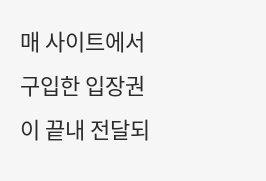매 사이트에서 구입한 입장권이 끝내 전달되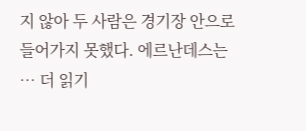지 않아 두 사람은 경기장 안으로 들어가지 못했다. 에르난데스는 … 더 읽기